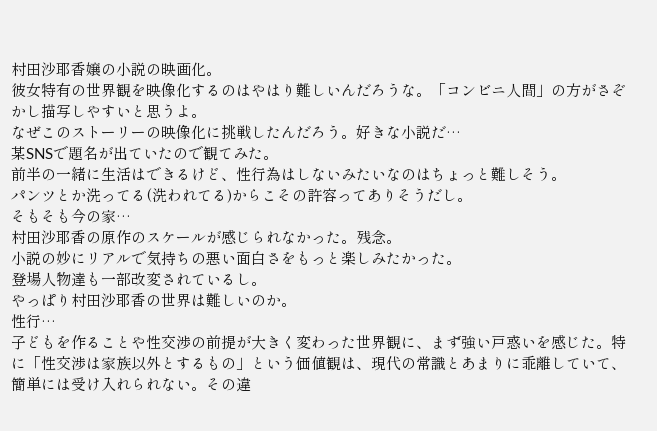村田沙耶香嬢の小説の映画化。
彼女特有の世界観を映像化するのはやはり難しいんだろうな。「コンビニ人間」の方がさぞかし描写しやすいと思うよ。
なぜこのストーリーの映像化に挑戦したんだろう。好きな小説だ…
某SNSで題名が出ていたので観てみた。
前半の一緒に生活はできるけど、性行為はしないみたいなのはちょっと難しそう。
パンツとか洗ってる(洗われてる)からこその許容ってありそうだし。
そもそも今の家…
村田沙耶香の原作のスケールが感じられなかった。残念。
小説の妙にリアルで気持ちの悪い面白さをもっと楽しみたかった。
登場人物達も一部改変されているし。
やっぱり村田沙耶香の世界は難しいのか。
性行…
子どもを作ることや性交渉の前提が大きく変わった世界観に、まず強い戸惑いを感じた。特に「性交渉は家族以外とするもの」という価値観は、現代の常識とあまりに乖離していて、簡単には受け入れられない。その違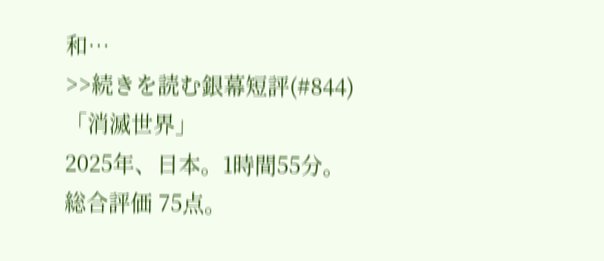和…
>>続きを読む銀幕短評(#844)
「消滅世界」
2025年、日本。1時間55分。
総合評価 75点。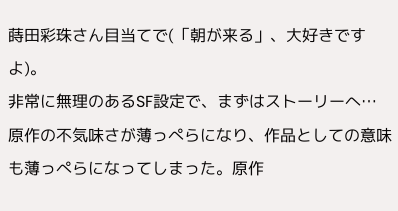蒔田彩珠さん目当てで(「朝が来る」、大好きですよ)。
非常に無理のあるSF設定で、まずはストーリーへ…
原作の不気味さが薄っぺらになり、作品としての意味も薄っぺらになってしまった。原作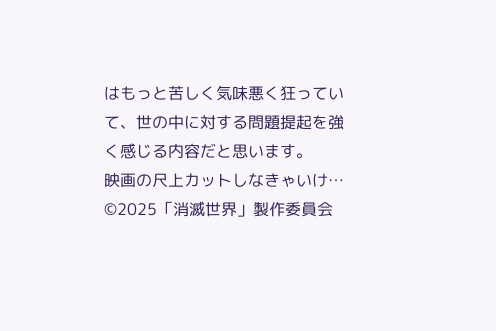はもっと苦しく気味悪く狂っていて、世の中に対する問題提起を強く感じる内容だと思います。
映画の尺上カットしなきゃいけ…
©2025「消滅世界」製作委員会